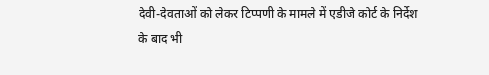देवी-देवताओं को लेकर टिप्पणी के मामले में एडीजे कोर्ट के निर्देश के बाद भी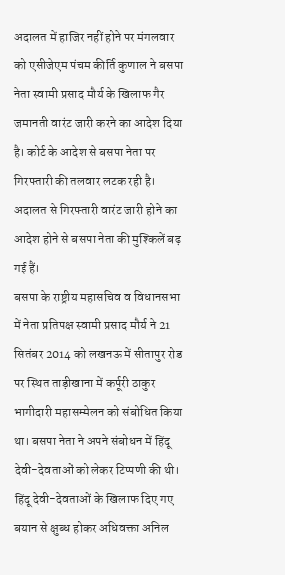अदालत में हाजिर नहीं होने पर मंगलवार को एसीजेएम पंचम कीर्ति कुणाल ने बसपा नेता स्वामी प्रसाद मौर्य के खिलाफ गैर जमानती वारंट जारी करने का आदेश दिया है। कोर्ट के आदेश से बसपा नेता पर गिरफ्तारी की तलवार लटक रही है। अदालत से गिरफ्तारी वारंट जारी होने का आदेश होने से बसपा नेता की मुश्किलें बढ़ गई हैं।
बसपा के राष्ट्रीय महासचिव व विधानसभा में नेता प्रतिपक्ष स्वामी प्रसाद मौर्य ने 21 सितंबर 2014 को लखनऊ में सीतापुर रोड पर स्थित ताड़ीखाना में कर्पूरी ठाकुर भागीदारी महासम्मेलन को संबोधित किया था। बसपा नेता ने अपने संबोधन में हिंदू देवी-देवताओं को लेकर टिप्पणी की थी। हिंदू देवी-देवताओं के खिलाफ दिए गए बयान से क्षुब्ध होकर अधिवक्ता अनिल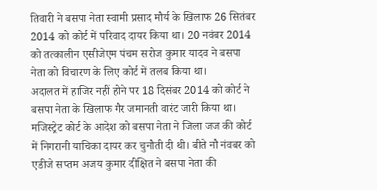तिवारी ने बसपा नेता स्वामी प्रसाद मौर्य के खिलाफ 26 सितंबर 2014 को कोर्ट में परिवाद दायर किया था। 20 नवंबर 2014 को तत्कालीन एसीजेएम पंचम सरोज कुमार यादव ने बसपा नेता को विचारण के लिए कोर्ट में तलब किया था।
अदालत में हाजिर नहीं होने पर 18 दिसंबर 2014 को कोर्ट ने बसपा नेता के खिलाफ गैर जमानती वारंट जारी किया था। मजिस्ट्रेट कोर्ट के आदेश को बसपा नेता ने जिला जज की कोर्ट में निगरानी याचिका दायर कर चुनौती दी थी। बीते नौ नंवबर को एडीजे सप्तम अजय कुमार दीक्षित ने बसपा नेता की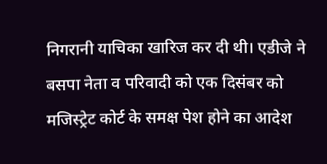निगरानी याचिका खारिज कर दी थी। एडीजे ने बसपा नेता व परिवादी को एक दिसंबर को मजिस्ट्रेट कोर्ट के समक्ष पेश होने का आदेश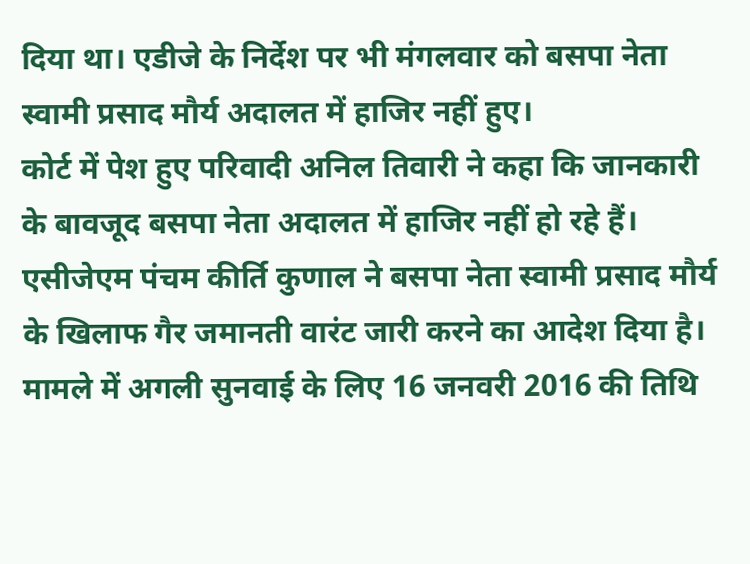दिया था। एडीजे के निर्देश पर भी मंगलवार को बसपा नेता स्वामी प्रसाद मौर्य अदालत में हाजिर नहीं हुए।
कोर्ट में पेश हुए परिवादी अनिल तिवारी ने कहा कि जानकारी के बावजूद बसपा नेता अदालत में हाजिर नहीं हो रहे हैं। एसीजेएम पंचम कीर्ति कुणाल ने बसपा नेता स्वामी प्रसाद मौर्य के खिलाफ गैर जमानती वारंट जारी करने का आदेश दिया है। मामले में अगली सुनवाई के लिए 16 जनवरी 2016 की तिथि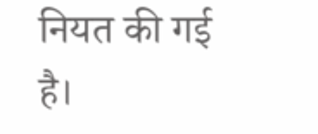नियत की गई है।